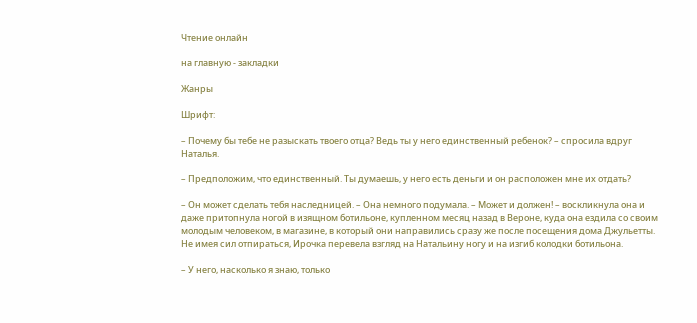Чтение онлайн

на главную - закладки

Жанры

Шрифт:

– Почему бы тебе не разыскать твоего отца? Ведь ты у него единственный ребенок? – спросила вдруг Наталья.

– Предположим, что единственный. Ты думаешь, у него есть деньги и он расположен мне их отдать?

– Он может сделать тебя наследницей. – Она немного подумала. – Может и должен! – воскликнула она и даже притопнула ногой в изящном ботильоне, купленном месяц назад в Вероне, куда она ездила со своим молодым человеком, в магазине, в который они направились сразу же после посещения дома Джульетты. Не имея сил отпираться, Ирочка перевела взгляд на Натальину ногу и на изгиб колодки ботильона.

– У него, насколько я знаю, только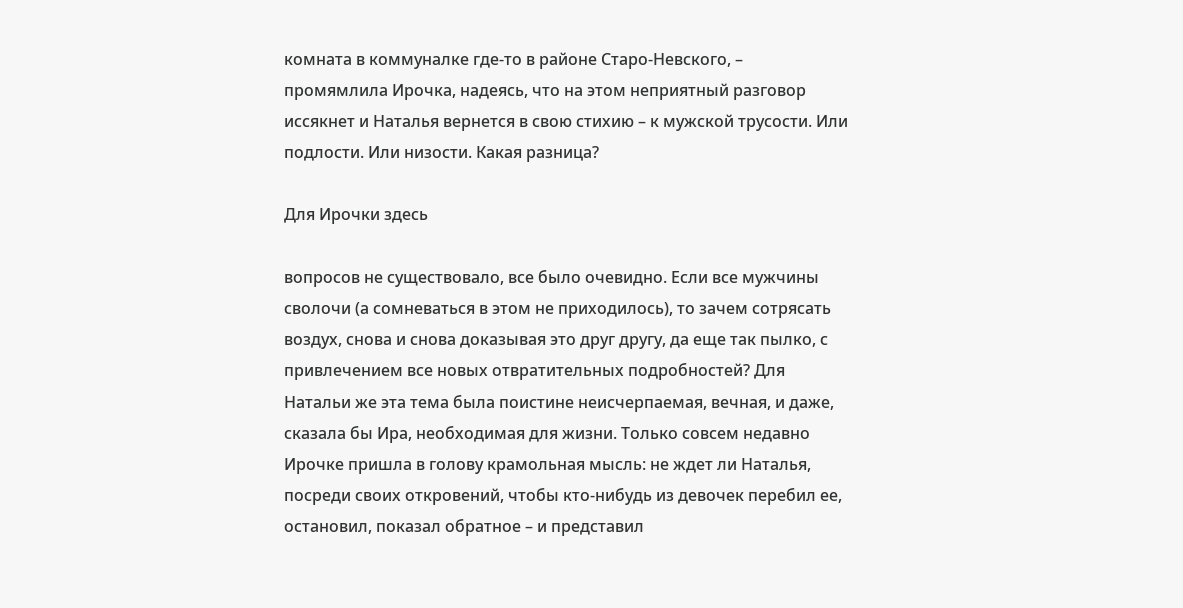комната в коммуналке где-то в районе Старо-Невского, – промямлила Ирочка, надеясь, что на этом неприятный разговор иссякнет и Наталья вернется в свою стихию – к мужской трусости. Или подлости. Или низости. Какая разница?

Для Ирочки здесь

вопросов не существовало, все было очевидно. Если все мужчины сволочи (а сомневаться в этом не приходилось), то зачем сотрясать воздух, снова и снова доказывая это друг другу, да еще так пылко, с привлечением все новых отвратительных подробностей? Для Натальи же эта тема была поистине неисчерпаемая, вечная, и даже, сказала бы Ира, необходимая для жизни. Только совсем недавно Ирочке пришла в голову крамольная мысль: не ждет ли Наталья, посреди своих откровений, чтобы кто-нибудь из девочек перебил ее, остановил, показал обратное – и представил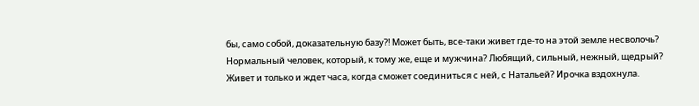бы, само собой, доказательную базу?! Может быть, все-таки живет где-то на этой земле несволочь? Нормальный человек, который, к тому же, еще и мужчина? Любящий, сильный, нежный, щедрый? Живет и только и ждет часа, когда сможет соединиться с ней, с Натальей? Ирочка вздохнула.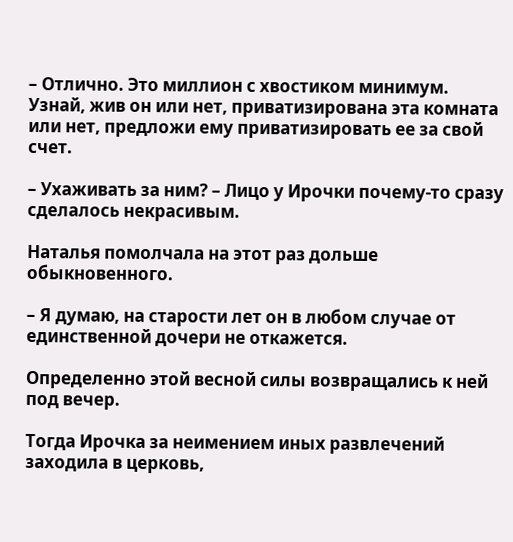– Отлично. Это миллион с хвостиком минимум. Узнай, жив он или нет, приватизирована эта комната или нет, предложи ему приватизировать ее за свой счет.

– Ухаживать за ним? – Лицо у Ирочки почему-то сразу сделалось некрасивым.

Наталья помолчала на этот раз дольше обыкновенного.

– Я думаю, на старости лет он в любом случае от единственной дочери не откажется.

Определенно этой весной силы возвращались к ней под вечер.

Тогда Ирочка за неимением иных развлечений заходила в церковь,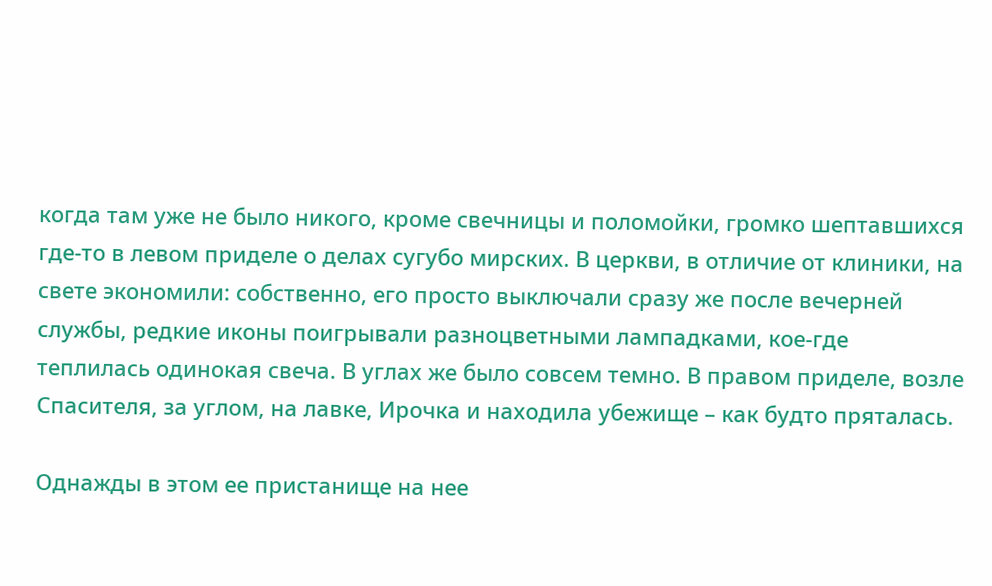когда там уже не было никого, кроме свечницы и поломойки, громко шептавшихся где-то в левом приделе о делах сугубо мирских. В церкви, в отличие от клиники, на свете экономили: собственно, его просто выключали сразу же после вечерней службы, редкие иконы поигрывали разноцветными лампадками, кое-где теплилась одинокая свеча. В углах же было совсем темно. В правом приделе, возле Спасителя, за углом, на лавке, Ирочка и находила убежище – как будто пряталась.

Однажды в этом ее пристанище на нее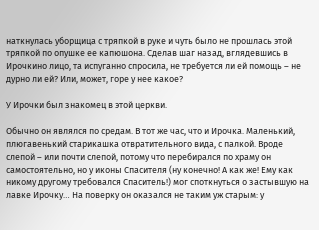наткнулась уборщица с тряпкой в руке и чуть было не прошлась этой тряпкой по опушке ее капюшона. Сделав шаг назад, вглядевшись в Ирочкино лицо, та испуганно спросила, не требуется ли ей помощь – не дурно ли ей? Или, может, горе у нее какое?

У Ирочки был знакомец в этой церкви.

Обычно он являлся по средам. В тот же час, что и Ирочка. Маленький, плюгавенький старикашка отвратительного вида, с палкой. Вроде слепой – или почти слепой, потому что перебирался по храму он самостоятельно, но у иконы Спасителя (ну конечно! А как же! Ему как никому другому требовался Спаситель!) мог споткнуться о застывшую на лавке Ирочку… На поверку он оказался не таким уж старым: у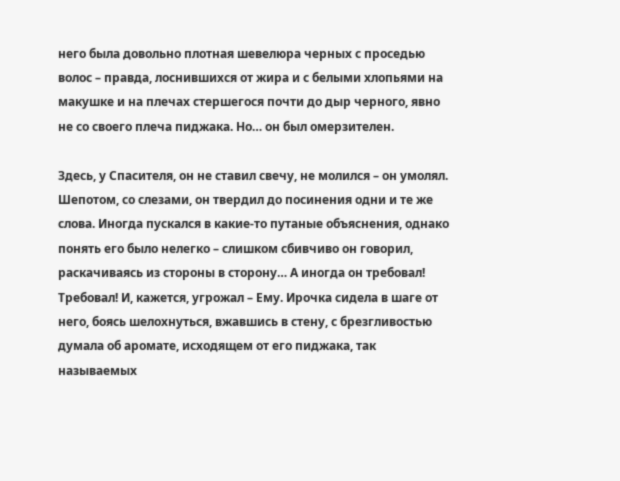него была довольно плотная шевелюра черных с проседью волос – правда, лоснившихся от жира и с белыми хлопьями на макушке и на плечах стершегося почти до дыр черного, явно не со своего плеча пиджака. Но… он был омерзителен.

Здесь, у Спасителя, он не ставил свечу, не молился – он умолял. Шепотом, со слезами, он твердил до посинения одни и те же слова. Иногда пускался в какие-то путаные объяснения, однако понять его было нелегко – слишком сбивчиво он говорил, раскачиваясь из стороны в сторону… А иногда он требовал! Требовал! И, кажется, угрожал – Ему. Ирочка сидела в шаге от него, боясь шелохнуться, вжавшись в стену, с брезгливостью думала об аромате, исходящем от его пиджака, так называемых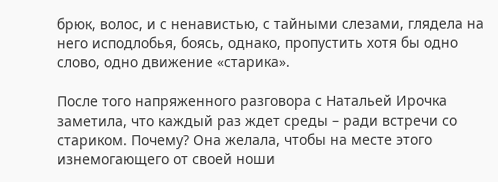брюк, волос, и с ненавистью, с тайными слезами, глядела на него исподлобья, боясь, однако, пропустить хотя бы одно слово, одно движение «старика».

После того напряженного разговора с Натальей Ирочка заметила, что каждый раз ждет среды – ради встречи со стариком. Почему? Она желала, чтобы на месте этого изнемогающего от своей ноши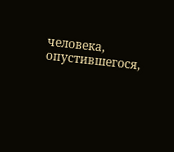человека, опустившегося,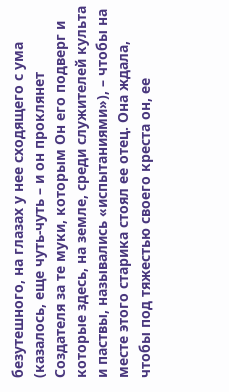безутешного, на глазах у нее сходящего с ума (казалось, еще чуть-чуть – и он проклянет Создателя за те муки, которым Он его подверг и которые здесь, на земле, среди служителей культа и паствы, назывались «испытаниями»), – чтобы на месте этого старика стоял ее отец. Она ждала, чтобы под тяжестью своего креста он, ее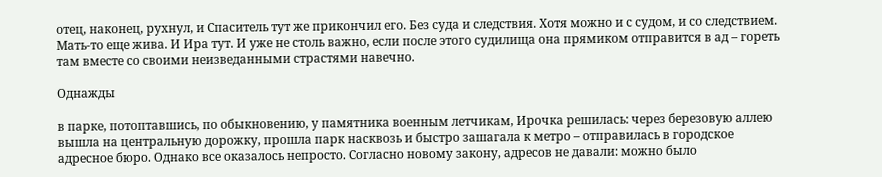отец, наконец, рухнул, и Спаситель тут же прикончил его. Без суда и следствия. Хотя можно и с судом, и со следствием. Мать-то еще жива. И Ира тут. И уже не столь важно, если после этого судилища она прямиком отправится в ад – гореть там вместе со своими неизведанными страстями навечно.

Однажды

в парке, потоптавшись, по обыкновению, у памятника военным летчикам, Ирочка решилась: через березовую аллею вышла на центральную дорожку, прошла парк насквозь и быстро зашагала к метро – отправилась в городское адресное бюро. Однако все оказалось непросто. Согласно новому закону, адресов не давали: можно было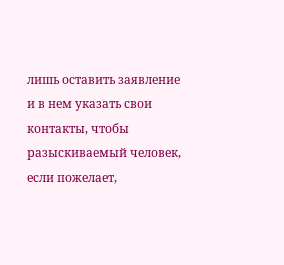лишь оставить заявление и в нем указать свои контакты, чтобы разыскиваемый человек, если пожелает,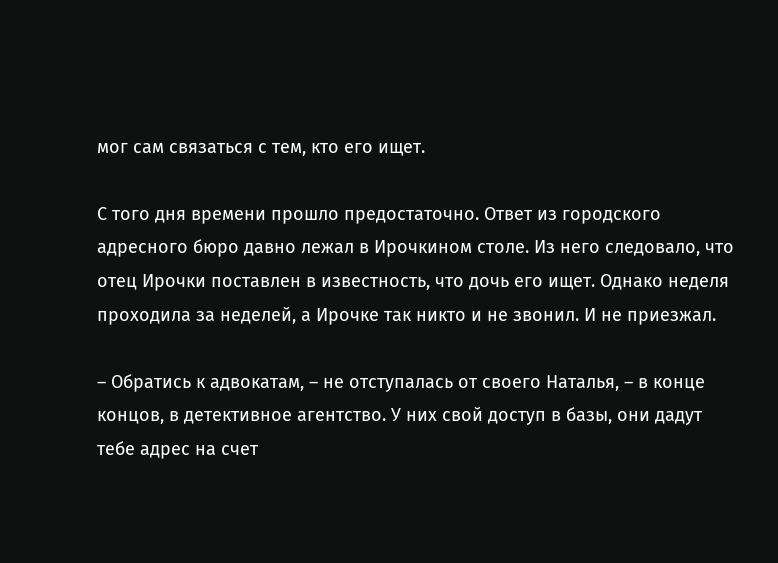мог сам связаться с тем, кто его ищет.

С того дня времени прошло предостаточно. Ответ из городского адресного бюро давно лежал в Ирочкином столе. Из него следовало, что отец Ирочки поставлен в известность, что дочь его ищет. Однако неделя проходила за неделей, а Ирочке так никто и не звонил. И не приезжал.

– Обратись к адвокатам, – не отступалась от своего Наталья, – в конце концов, в детективное агентство. У них свой доступ в базы, они дадут тебе адрес на счет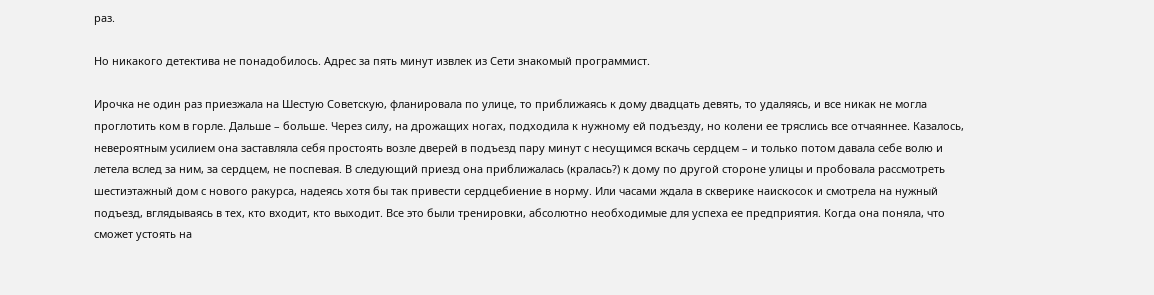раз.

Но никакого детектива не понадобилось. Адрес за пять минут извлек из Сети знакомый программист.

Ирочка не один раз приезжала на Шестую Советскую, фланировала по улице, то приближаясь к дому двадцать девять, то удаляясь, и все никак не могла проглотить ком в горле. Дальше – больше. Через силу, на дрожащих ногах, подходила к нужному ей подъезду, но колени ее тряслись все отчаяннее. Казалось, невероятным усилием она заставляла себя простоять возле дверей в подъезд пару минут с несущимся вскачь сердцем – и только потом давала себе волю и летела вслед за ним, за сердцем, не поспевая. В следующий приезд она приближалась (кралась?) к дому по другой стороне улицы и пробовала рассмотреть шестиэтажный дом с нового ракурса, надеясь хотя бы так привести сердцебиение в норму. Или часами ждала в скверике наискосок и смотрела на нужный подъезд, вглядываясь в тех, кто входит, кто выходит. Все это были тренировки, абсолютно необходимые для успеха ее предприятия. Когда она поняла, что сможет устоять на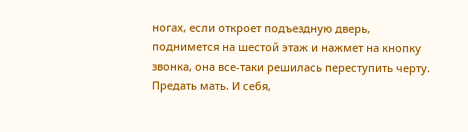ногах, если откроет подъездную дверь, поднимется на шестой этаж и нажмет на кнопку звонка, она все-таки решилась переступить черту. Предать мать. И себя,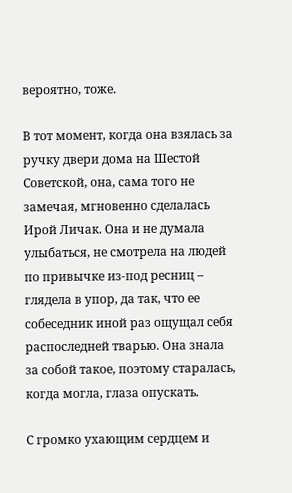вероятно, тоже.

В тот момент, когда она взялась за ручку двери дома на Шестой Советской, она, сама того не замечая, мгновенно сделалась Ирой Личак. Она и не думала улыбаться, не смотрела на людей по привычке из-под ресниц – глядела в упор, да так, что ее собеседник иной раз ощущал себя распоследней тварью. Она знала за собой такое, поэтому старалась, когда могла, глаза опускать.

С громко ухающим сердцем и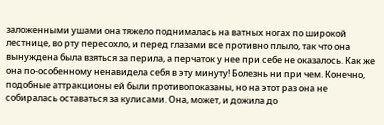заложенными ушами она тяжело поднималась на ватных ногах по широкой лестнице, во рту пересохло, и перед глазами все противно плыло, так что она вынуждена была взяться за перила, а перчаток у нее при себе не оказалось. Как же она по-особенному ненавидела себя в эту минуту! Болезнь ни при чем. Конечно, подобные аттракционы ей были противопоказаны, но на этот раз она не собиралась оставаться за кулисами. Она, может, и дожила до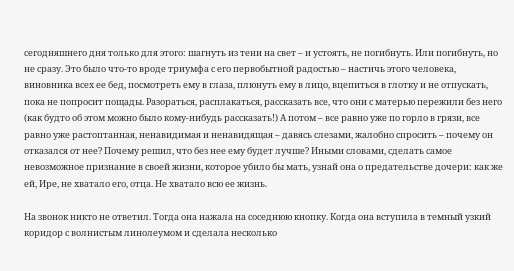сегодняшнего дня только для этого: шагнуть из тени на свет – и устоять, не погибнуть. Или погибнуть, но не сразу. Это было что-то вроде триумфа с его первобытной радостью – настичь этого человека, виновника всех ее бед, посмотреть ему в глаза, плюнуть ему в лицо, вцепиться в глотку и не отпускать, пока не попросит пощады. Разораться, расплакаться, рассказать все, что они с матерью пережили без него (как будто об этом можно было кому-нибудь рассказать!) А потом – все равно уже по горло в грязи, все равно уже растоптанная, ненавидимая и ненавидящая – давясь слезами, жалобно спросить – почему он отказался от нее? Почему решил, что без нее ему будет лучше? Иными словами, сделать самое невозможное признание в своей жизни, которое убило бы мать, узнай она о предательстве дочери: как же ей, Ире, не хватало его, отца. Не хватало всю ее жизнь.

На звонок никто не ответил. Тогда она нажала на соседнюю кнопку. Когда она вступила в темный узкий коридор с волнистым линолеумом и сделала несколько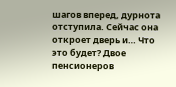шагов вперед, дурнота отступила. Сейчас она откроет дверь и… Что это будет? Двое пенсионеров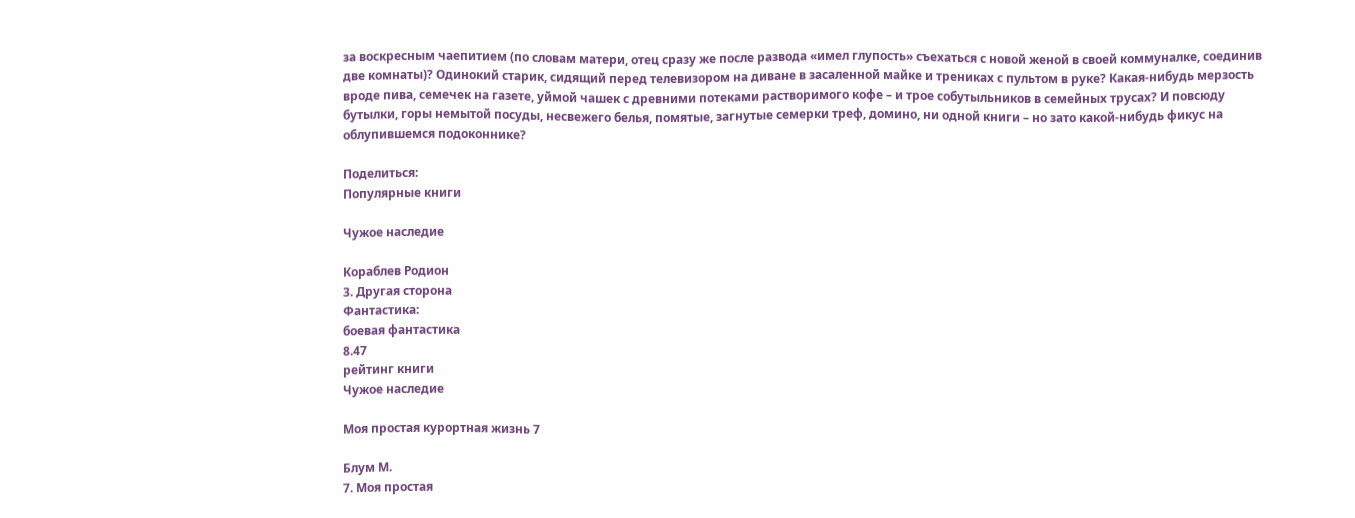за воскресным чаепитием (по словам матери, отец сразу же после развода «имел глупость» съехаться с новой женой в своей коммуналке, соединив две комнаты)? Одинокий старик, сидящий перед телевизором на диване в засаленной майке и трениках с пультом в руке? Какая-нибудь мерзость вроде пива, семечек на газете, уймой чашек с древними потеками растворимого кофе – и трое собутыльников в семейных трусах? И повсюду бутылки, горы немытой посуды, несвежего белья, помятые, загнутые семерки треф, домино, ни одной книги – но зато какой-нибудь фикус на облупившемся подоконнике?

Поделиться:
Популярные книги

Чужое наследие

Кораблев Родион
3. Другая сторона
Фантастика:
боевая фантастика
8.47
рейтинг книги
Чужое наследие

Моя простая курортная жизнь 7

Блум М.
7. Моя простая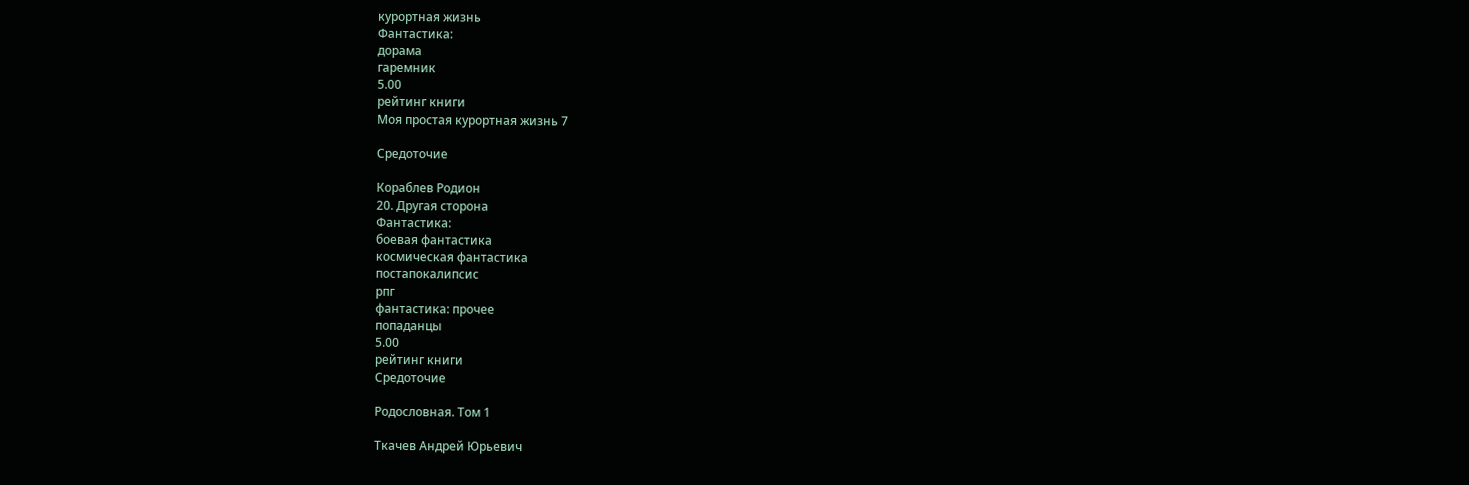курортная жизнь
Фантастика:
дорама
гаремник
5.00
рейтинг книги
Моя простая курортная жизнь 7

Средоточие

Кораблев Родион
20. Другая сторона
Фантастика:
боевая фантастика
космическая фантастика
постапокалипсис
рпг
фантастика: прочее
попаданцы
5.00
рейтинг книги
Средоточие

Родословная. Том 1

Ткачев Андрей Юрьевич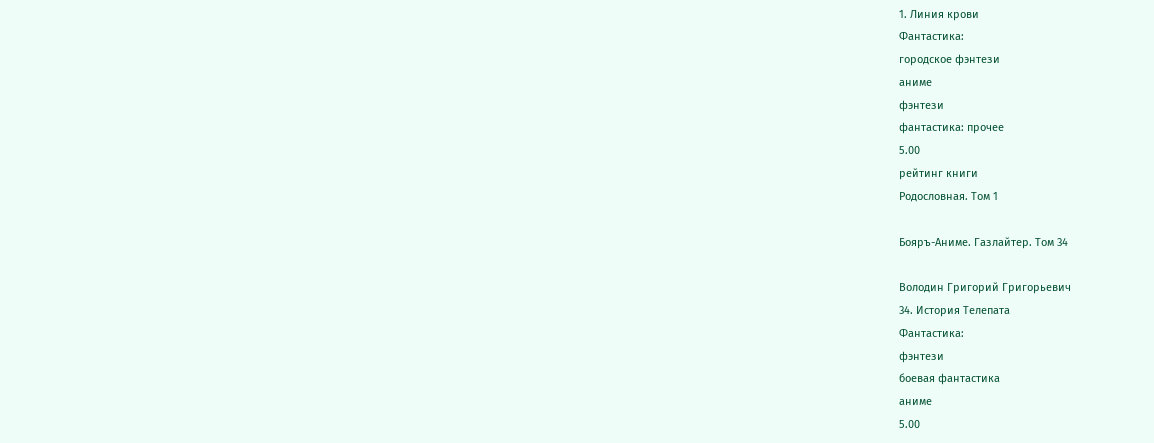1. Линия крови
Фантастика:
городское фэнтези
аниме
фэнтези
фантастика: прочее
5.00
рейтинг книги
Родословная. Том 1

Бояръ-Аниме. Газлайтер. Том 34

Володин Григорий Григорьевич
34. История Телепата
Фантастика:
фэнтези
боевая фантастика
аниме
5.00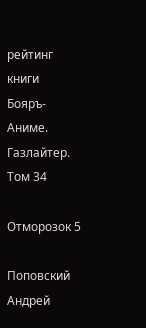рейтинг книги
Бояръ-Аниме. Газлайтер. Том 34

Отморозок 5

Поповский Андрей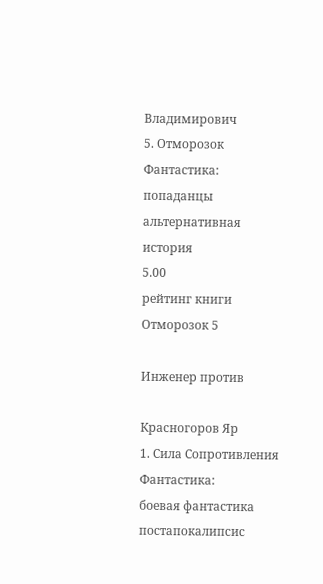Владимирович
5. Отморозок
Фантастика:
попаданцы
альтернативная история
5.00
рейтинг книги
Отморозок 5

Инженер против

Красногоров Яр
1. Сила Сопротивления
Фантастика:
боевая фантастика
постапокалипсис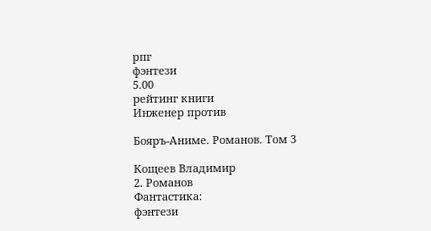рпг
фэнтези
5.00
рейтинг книги
Инженер против

Бояръ-Аниме. Романов. Том 3

Кощеев Владимир
2. Романов
Фантастика:
фэнтези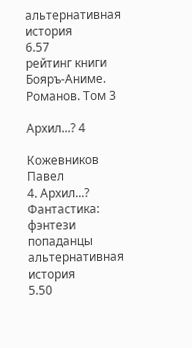альтернативная история
6.57
рейтинг книги
Бояръ-Аниме. Романов. Том 3

Архил...? 4

Кожевников Павел
4. Архил...?
Фантастика:
фэнтези
попаданцы
альтернативная история
5.50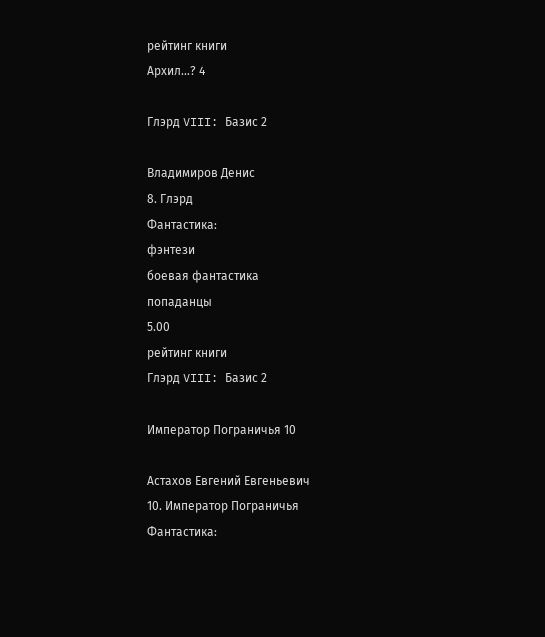рейтинг книги
Архил...? 4

Глэрд VIII: Базис 2

Владимиров Денис
8. Глэрд
Фантастика:
фэнтези
боевая фантастика
попаданцы
5.00
рейтинг книги
Глэрд VIII: Базис 2

Император Пограничья 10

Астахов Евгений Евгеньевич
10. Император Пограничья
Фантастика: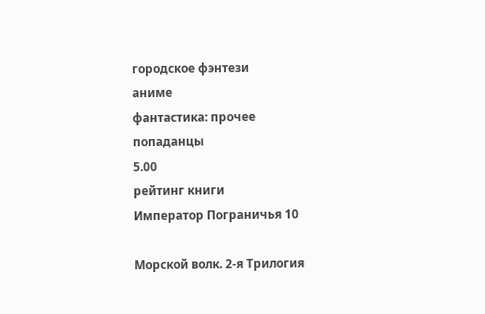городское фэнтези
аниме
фантастика: прочее
попаданцы
5.00
рейтинг книги
Император Пограничья 10

Морской волк. 2-я Трилогия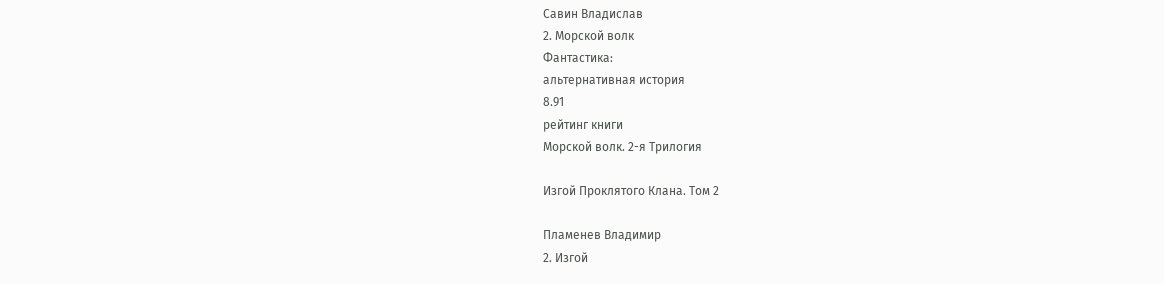Савин Владислав
2. Морской волк
Фантастика:
альтернативная история
8.91
рейтинг книги
Морской волк. 2-я Трилогия

Изгой Проклятого Клана. Том 2

Пламенев Владимир
2. Изгой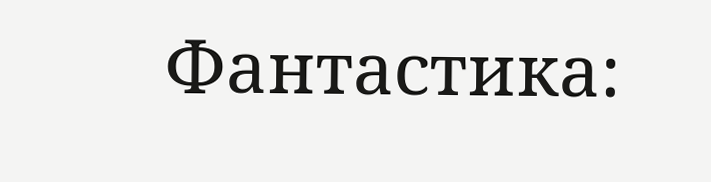Фантастика: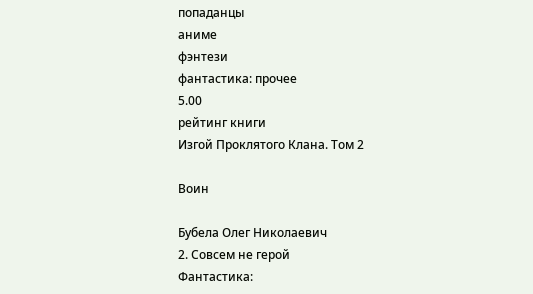попаданцы
аниме
фэнтези
фантастика: прочее
5.00
рейтинг книги
Изгой Проклятого Клана. Том 2

Воин

Бубела Олег Николаевич
2. Совсем не герой
Фантастика: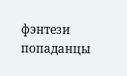фэнтези
попаданцы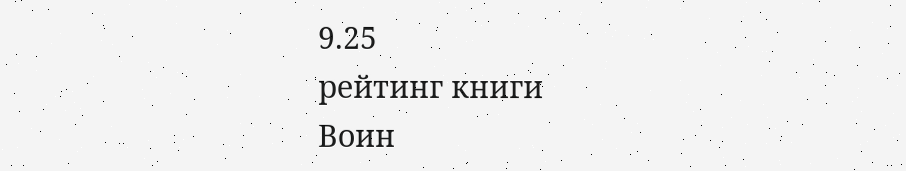9.25
рейтинг книги
Воин